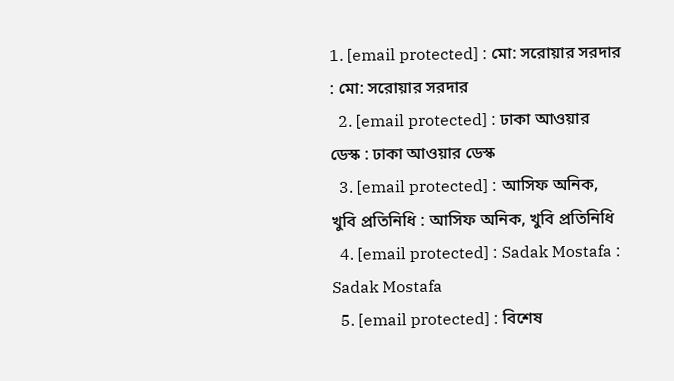1. [email protected] : মো: সরোয়ার সরদার : মো: সরোয়ার সরদার
  2. [email protected] : ঢাকা আওয়ার ডেস্ক : ঢাকা আওয়ার ডেস্ক
  3. [email protected] : আসিফ অনিক, খুবি প্রতিনিধি : আসিফ অনিক, খুবি প্রতিনিধি
  4. [email protected] : Sadak Mostafa : Sadak Mostafa
  5. [email protected] : বিশেষ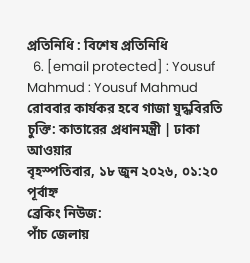প্রতিনিধি : বিশেষ প্রতিনিধি
  6. [email protected] : Yousuf Mahmud : Yousuf Mahmud
রোববার কার্যকর হবে গাজা যুদ্ধবিরতি চুক্তি: কাতারের প্রধানমন্ত্রী | ঢাকা আওয়ার
বৃহস্পতিবার, ১৮ জুন ২০২৬, ০১:২০ পূর্বাহ্ন
ব্রেকিং নিউজ:
পাঁচ জেলায়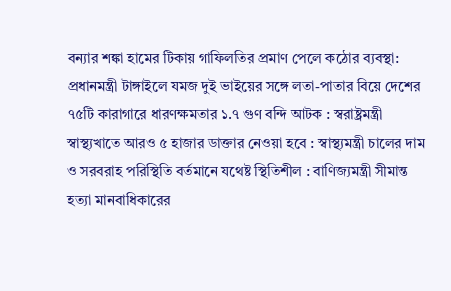বন্যার শঙ্কা হামের টিকায় গাফিলতির প্রমাণ পেলে কঠোর ব্যবস্থা: প্রধানমন্ত্রী টাঙ্গাইলে যমজ দুই ভাইয়ের সঙ্গে লতা-পাতার বিয়ে দেশের ৭৫টি কারাগারে ধারণক্ষমতার ১.৭ গুণ বন্দি আটক : স্বরাষ্ট্রমন্ত্রী স্বাস্থ্যখাতে আরও ৫ হাজার ডাক্তার নেওয়া হবে : স্বাস্থ্যমন্ত্রী চালের দাম ও সরবরাহ পরিস্থিতি বর্তমানে যথেষ্ট স্থিতিশীল : বাণিজ্যমন্ত্রী সীমান্ত হত্যা মানবাধিকারের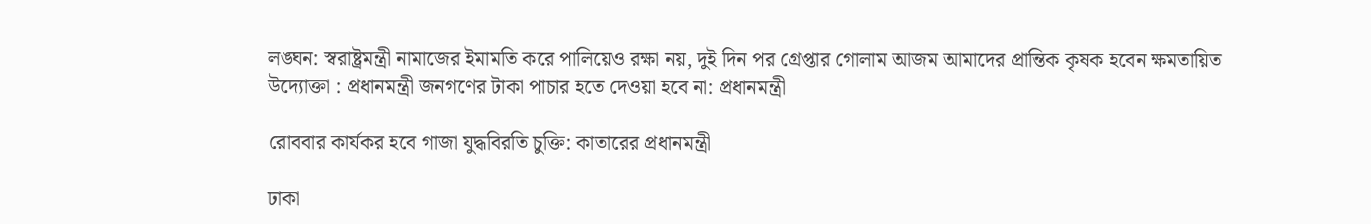লঙ্ঘন: স্বরাষ্ট্রমন্ত্রী নামাজের ইমামতি করে পালিয়েও রক্ষা নয়, দুই দিন পর গ্রেপ্তার গোলাম আজম আমাদের প্রান্তিক কৃষক হবেন ক্ষমতায়িত উদ্যোক্তা : প্রধানমন্ত্রী জনগণের টাকা পাচার হতে দেওয়া হবে না: প্রধানমন্ত্রী

রোববার কার্যকর হবে গাজা যুদ্ধবিরতি চুক্তি: কাতারের প্রধানমন্ত্রী

ঢাকা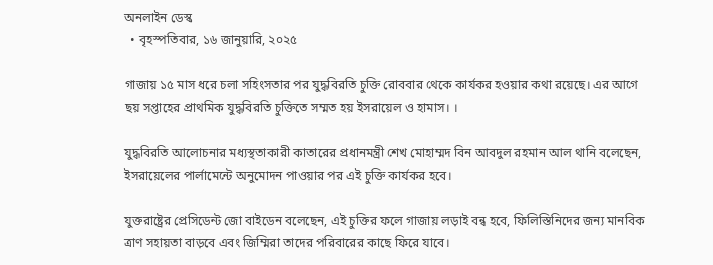অনলাইন ডেস্ক
  • বৃহস্পতিবার, ১৬ জানুয়ারি, ২০২৫

গাজায় ১৫ মাস ধরে চলা সহিংসতার পর যুদ্ধবিরতি চুক্তি রোববার থেকে কার্যকর হওয়ার কথা রয়েছে। এর আগে ছয় সপ্তাহের প্রাথমিক যুদ্ধবিরতি চুক্তিতে সম্মত হয় ইসরায়েল ও হামাস। ।

যুদ্ধবিরতি আলোচনার মধ্যস্থতাকারী কাতারের প্রধানমন্ত্রী শেখ মোহাম্মদ বিন আবদুল রহমান আল থানি বলেছেন, ইসরায়েলের পার্লামেন্টে অনুমোদন পাওয়ার পর এই চুক্তি কার্যকর হবে।

যুক্তরাষ্ট্রের প্রেসিডেন্ট জো বাইডেন বলেছেন, এই চুক্তির ফলে গাজায় লড়াই বন্ধ হবে, ফিলিস্তিনিদের জন্য মানবিক ত্রাণ সহায়তা বাড়বে এবং জিম্মিরা তাদের পরিবারের কাছে ফিরে যাবে।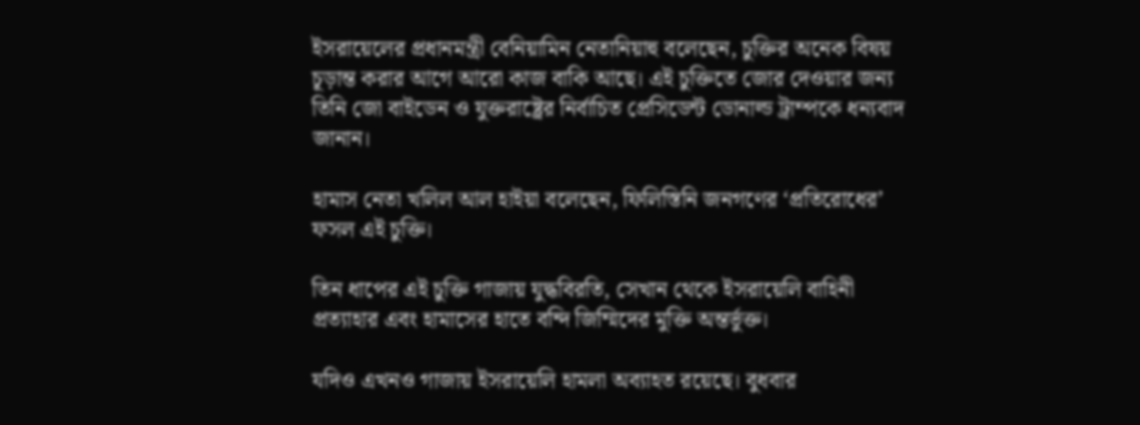ইসরায়েলের প্রধানমন্ত্রী বেনিয়ামিন নেতানিয়াহু বলেছেন, চুক্তির অনেক বিষয় চূড়ান্ত করার আগে আরো কাজ বাকি আছে। এই চুক্তিতে জোর দেওয়ার জন্য তিনি জো বাইডেন ও যুক্তরাষ্ট্রের নির্বাচিত প্রেসিডেন্ট ডোনাল্ড ট্রাম্পকে ধন্যবাদ জানান।

হামাস নেতা খলিল আল হাইয়া বলেছেন, ফিলিস্তিনি জনগণের ‘প্রতিরোধের’ ফসল এই চুক্তি।

তিন ধাপের এই চুক্তি গাজায় যুদ্ধবিরতি, সেখান থেকে ইসরায়েলি বাহিনী প্রত্যাহার এবং হামাসের হাতে বন্দি জিম্মিদের মুক্তি অন্তর্ভুক্ত।

যদিও এখনও গাজায় ইসরায়েলি হামলা অব্যাহত রয়েছে। বুধবার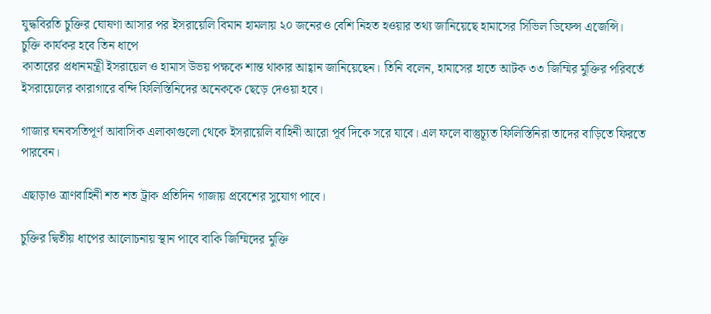যুদ্ধবিরতি চুক্তির ঘোষণা আসার পর ইসরায়েলি বিমান হামলায় ২০ জনেরও বেশি নিহত হওয়ার তথ্য জানিয়েছে হামাসের সিভিল ডিফেন্স এজেন্সি।
চুক্তি কার্যকর হবে তিন ধাপে
কাতারের প্রধানমন্ত্রী ইসরায়েল ও হামাস উভয় পক্ষকে শান্ত থাকার আহ্বান জানিয়েছেন। তিনি বলেন, হামাসের হাতে আটক ৩৩ জিম্মির মুক্তির পরিবর্তে ইসরায়েলের কারাগারে বন্দি ফিলিস্তিনিদের অনেককে ছেড়ে দেওয়া হবে।

গাজার ঘনবসতিপূর্ণ আবাসিক এলাকাগুলো থেকে ইসরায়েলি বাহিনী আরো পূর্ব দিকে সরে যাবে। এল ফলে বাস্তুচ্যূত ফিলিস্তিনিরা তাদের বাড়িতে ফিরতে পারবেন।

এছাড়াও ত্রাণবাহিনী শত শত ট্রাক প্রতিদিন গাজায় প্রবেশের সুযোগ পাবে।

চুক্তির দ্বিতীয় ধাপের আলোচনায় স্থান পাবে বাকি জিম্মিদের মুক্তি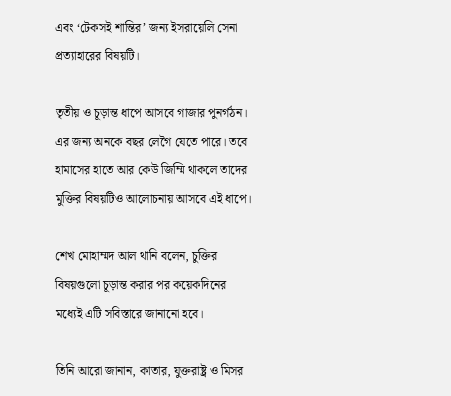এবং ‘টেকসই শান্তির’ জন্য ইসরায়েলি সেনা প্রত্যাহারের বিষয়টি।

তৃতীয় ও চূড়ান্ত ধাপে আসবে গাজার পুনর্গঠন। এর জন্য অনকে বছর লেগৈ যেতে পারে। তবে হামাসের হাতে আর কেউ জিম্মি থাকলে তাদের মুক্তির বিষয়টিও আলোচনায় আসবে এই ধাপে।

শেখ মোহাম্মদ আল থানি বলেন, চুক্তির বিষয়গুলো চূড়ান্ত করার পর কয়েকদিনের মধ্যেই এটি সবিস্তারে জানানো হবে।

তিনি আরো জানান, কাতার, যুক্তরাষ্ট্র ও মিসর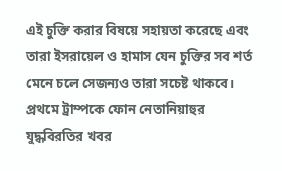এই চুক্তি করার বিষয়ে সহায়তা করেছে এবং তারা ইসরায়েল ও হামাস যেন চুক্তির সব শর্ত মেনে চলে সেজন্যও তারা সচেষ্ট থাকবে।
প্রথমে ট্রাম্পকে ফোন নেতানিয়াহুর
যুদ্ধবিরতির খবর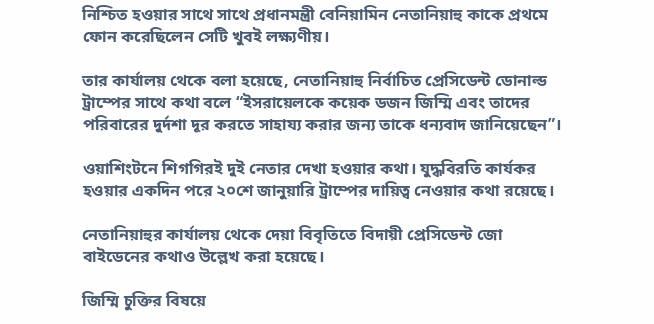নিশ্চিত হওয়ার সাথে সাথে প্রধানমন্ত্রী বেনিয়ামিন নেতানিয়াহু কাকে প্রথমে ফোন করেছিলেন সেটি খুবই লক্ষ্যণীয়।

তার কার্যালয় থেকে বলা হয়েছে, নেতানিয়াহু নির্বাচিত প্রেসিডেন্ট ডোনাল্ড ট্রাম্পের সাথে কথা বলে “ইসরায়েলকে কয়েক ডজন জিম্মি এবং তাদের পরিবারের দুর্দশা দূর করতে সাহায্য করার জন্য তাকে ধন্যবাদ জানিয়েছেন”।

ওয়াশিংটনে শিগগিরই দুই নেতার দেখা হওয়ার কথা। যুদ্ধবিরতি কার্যকর হওয়ার একদিন পরে ২০শে জানুয়ারি ট্রাম্পের দায়িত্ব নেওয়ার কথা রয়েছে।

নেতানিয়াহুর কার্যালয় থেকে দেয়া বিবৃতিতে বিদায়ী প্রেসিডেন্ট জো বাইডেনের কথাও উল্লেখ করা হয়েছে।

জিম্মি চুক্তির বিষয়ে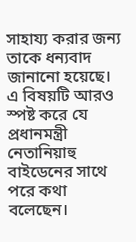সাহায্য করার জন্য তাকে ধন্যবাদ জানানো হয়েছে। এ বিষয়টি আরও স্পষ্ট করে যে প্রধানমন্ত্রী নেতানিয়াহু বাইডেনের সাথে পরে কথা বলেছেন।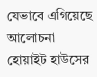যেভাবে এগিয়েছে আলোচনা
হোয়াইট হাউসের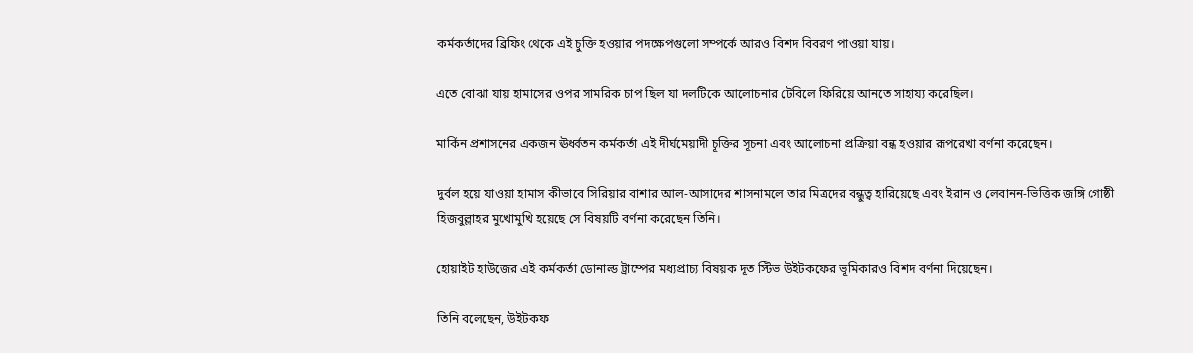কর্মকর্তাদের ব্রিফিং থেকে এই চুক্তি হওয়ার পদক্ষেপগুলো সম্পর্কে আরও বিশদ বিবরণ পাওয়া যায়।

এতে বোঝা যায় হামাসের ওপর সামরিক চাপ ছিল যা দলটিকে আলোচনার টেবিলে ফিরিয়ে আনতে সাহায্য করেছিল।

মার্কিন প্রশাসনের একজন ঊর্ধ্বতন কর্মকর্তা এই দীর্ঘমেয়াদী চূক্তির সূচনা এবং আলোচনা প্রক্রিয়া বন্ধ হওয়ার রূপরেখা বর্ণনা করেছেন।

দুর্বল হয়ে যাওয়া হামাস কীভাবে সিরিয়ার বাশার আল-আসাদের শাসনামলে তার মিত্রদের বন্ধুত্ব হারিয়েছে এবং ইরান ও লেবানন-ভিত্তিক জঙ্গি গোষ্ঠী হিজবুল্লাহর মুখোমুখি হয়েছে সে বিষয়টি বর্ণনা করেছেন তিনি।

হোয়াইট হাউজের এই কর্মকর্তা ডোনাল্ড ট্রাম্পের মধ্যপ্রাচ্য বিষয়ক দূত স্টিভ উইটকফের ভূমিকারও বিশদ বর্ণনা দিয়েছেন।

তিনি বলেছেন, উইটকফ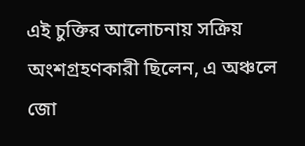এই চুক্তির আলোচনায় সক্রিয় অংশগ্রহণকারী ছিলেন, এ অঞ্চলে জো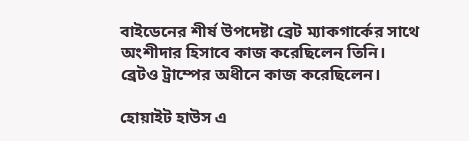বাইডেনের শীর্ষ উপদেষ্টা ব্রেট ম্যাকগার্কের সাথে অংশীদার হিসাবে কাজ করেছিলেন তিনি। ব্রেটও ট্রাম্পের অধীনে কাজ করেছিলেন।

হোয়াইট হাউস এ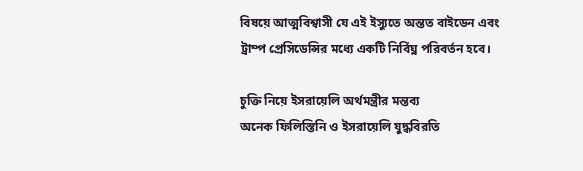বিষয়ে আত্মবিশ্বাসী যে এই ইস্যুতে অন্তত বাইডেন এবং ট্রাম্প প্রেসিডেন্সির মধ্যে একটি নির্বিঘ্ন পরিবর্তন হবে।

চুক্তি নিয়ে ইসরায়েলি অর্থমন্ত্রীর মন্তব্য
অনেক ফিলিস্তিনি ও ইসরায়েলি যুদ্ধবিরতি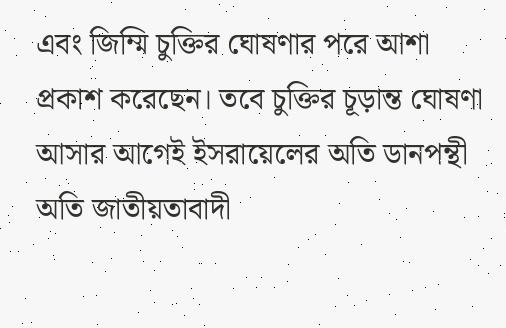এবং জিম্মি চুক্তির ঘোষণার পরে আশা প্রকাশ করেছেন। তবে চুক্তির চূড়ান্ত ঘোষণা আসার আগেই ইসরায়েলের অতি ডানপন্থী অতি জাতীয়তাবাদী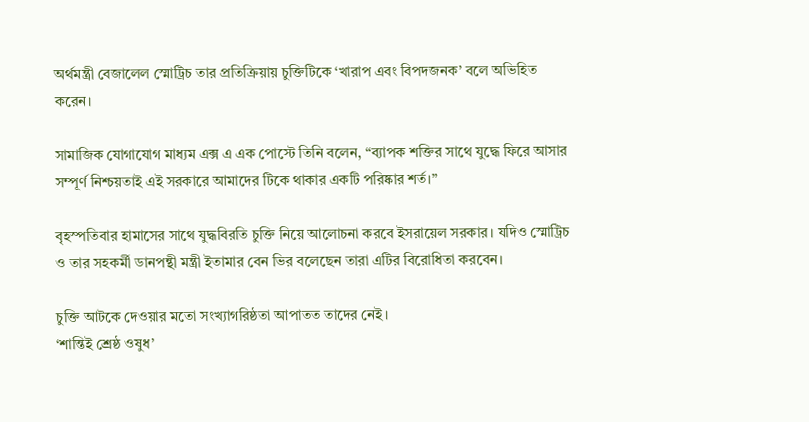অর্থমন্ত্রী বেজালেল স্মোট্রিচ তার প্রতিক্রিয়ায় চুক্তিটিকে ‘খারাপ এবং বিপদজনক’ বলে অভিহিত করেন।

সামাজিক যোগাযোগ মাধ্যম এক্স এ এক পোস্টে তিনি বলেন, “ব্যাপক শক্তির সাথে যুদ্ধে ফিরে আসার সম্পূর্ণ নিশ্চয়তাই এই সরকারে আমাদের টিকে থাকার একটি পরিষ্কার শর্ত।”

বৃহস্পতিবার হামাসের সাথে যুদ্ধবিরতি চুক্তি নিয়ে আলোচনা করবে ইসরায়েল সরকার। যদিও স্মোট্রিচ ও তার সহকর্মী ডানপন্থী মন্ত্রী ইতামার বেন ভির বলেছেন তারা এটির বিরোধিতা করবেন।

চুক্তি আটকে দেওয়ার মতো সংখ্যাগরিষ্ঠতা আপাতত তাদের নেই।
‘শান্তিই শ্রেষ্ঠ ওষুধ’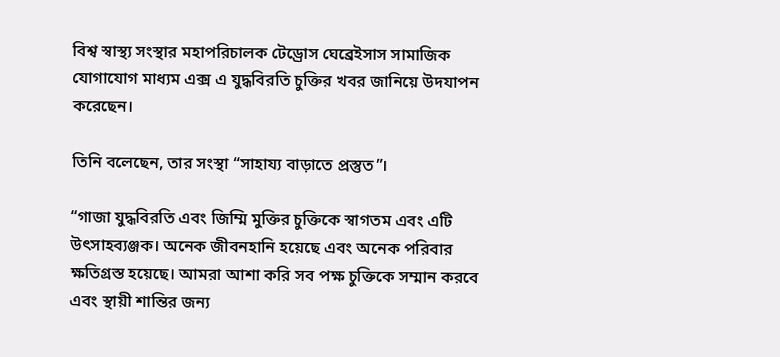বিশ্ব স্বাস্থ্য সংস্থার মহাপরিচালক টেড্রোস ঘেব্রেইসাস সামাজিক যোগাযোগ মাধ্যম এক্স এ যুদ্ধবিরতি চুক্তির খবর জানিয়ে উদযাপন করেছেন।

তিনি বলেছেন, তার সংস্থা “সাহায্য বাড়াতে প্রস্তুত”।

“গাজা যুদ্ধবিরতি এবং জিম্মি মুক্তির চুক্তিকে স্বাগতম এবং এটি উৎসাহব্যঞ্জক। অনেক জীবনহানি হয়েছে এবং অনেক পরিবার ক্ষতিগ্রস্ত হয়েছে। আমরা আশা করি সব পক্ষ চুক্তিকে সম্মান করবে এবং স্থায়ী শান্তির জন্য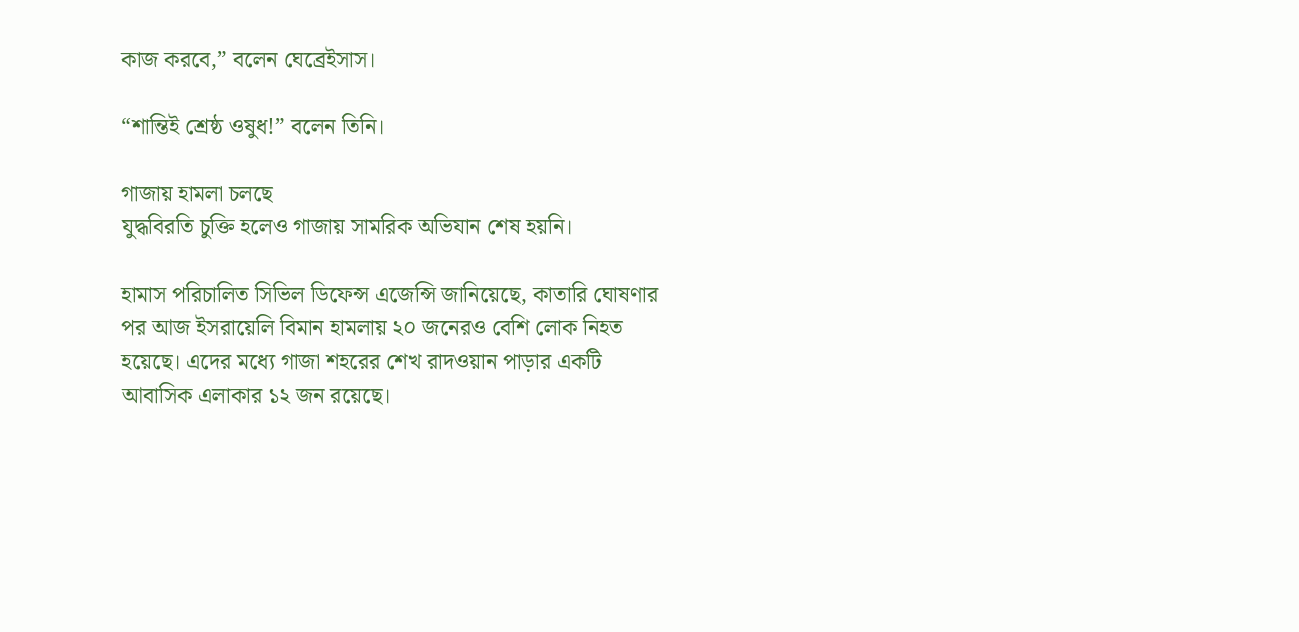কাজ করবে,” বলেন ঘেব্রেইসাস।

“শান্তিই শ্রেষ্ঠ ওষুধ!” বলেন তিনি।

গাজায় হামলা চলছে
যুদ্ধবিরতি চুক্তি হলেও গাজায় সামরিক অভিযান শেষ হয়নি।

হামাস পরিচালিত সিভিল ডিফেন্স এজেন্সি জানিয়েছে, কাতারি ঘোষণার পর আজ ইসরায়েলি বিমান হামলায় ২০ জনেরও বেশি লোক নিহত হয়েছে। এদের মধ্যে গাজা শহরের শেখ রাদওয়ান পাড়ার একটি আবাসিক এলাকার ১২ জন রয়েছে।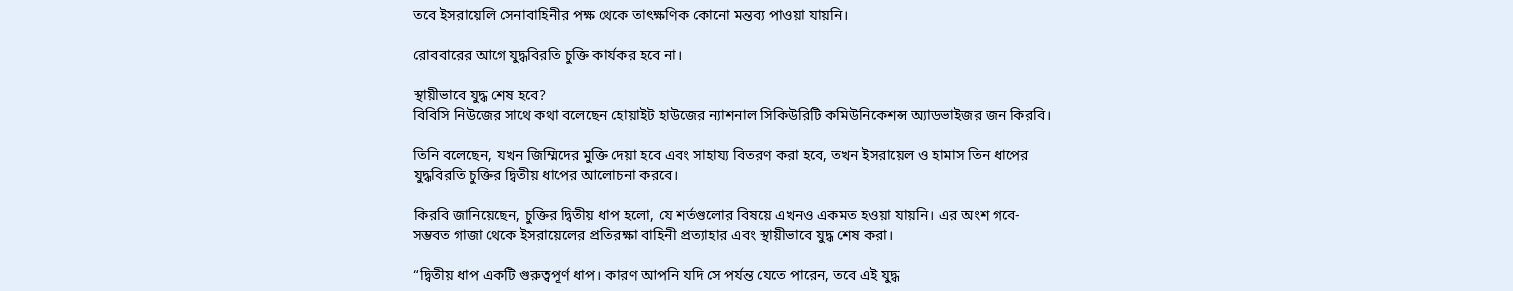তবে ইসরায়েলি সেনাবাহিনীর পক্ষ থেকে তাৎক্ষণিক কোনো মন্তব্য পাওয়া যায়নি।

রোববারের আগে যুদ্ধবিরতি চুক্তি কার্যকর হবে না।

স্থায়ীভাবে যুদ্ধ শেষ হবে?
বিবিসি নিউজের সাথে কথা বলেছেন হোয়াইট হাউজের ন্যাশনাল সিকিউরিটি কমিউনিকেশন্স অ্যাডভাইজর জন কিরবি।

তিনি বলেছেন, যখন জিম্মিদের মুক্তি দেয়া হবে এবং সাহায্য বিতরণ করা হবে, তখন ইসরায়েল ও হামাস তিন ধাপের যুদ্ধবিরতি চুক্তির দ্বিতীয় ধাপের আলোচনা করবে।

কিরবি জানিয়েছেন, চুক্তির দ্বিতীয় ধাপ হলো, যে শর্তগুলোর বিষয়ে এখনও একমত হওয়া যায়নি। এর অংশ গবে- সম্ভবত গাজা থেকে ইসরায়েলের প্রতিরক্ষা বাহিনী প্রত্যাহার এবং স্থায়ীভাবে যুদ্ধ শেষ করা।

“দ্বিতীয় ধাপ একটি গুরুত্বপূর্ণ ধাপ। কারণ আপনি যদি সে পর্যন্ত যেতে পারেন, তবে এই যুদ্ধ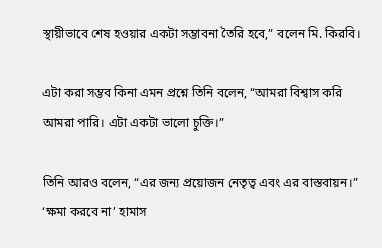স্থায়ীভাবে শেষ হওয়ার একটা সম্ভাবনা তৈরি হবে,” বলেন মি. কিরবি।

এটা করা সম্ভব কিনা এমন প্রশ্নে তিনি বলেন, “আমরা বিশ্বাস করি আমরা পারি। এটা একটা ভালো চুক্তি।”

তিনি আরও বলেন, “এর জন্য প্রয়োজন নেতৃত্ব এবং এর বাস্তবায়ন।”
‘ক্ষমা করবে না’ হামাস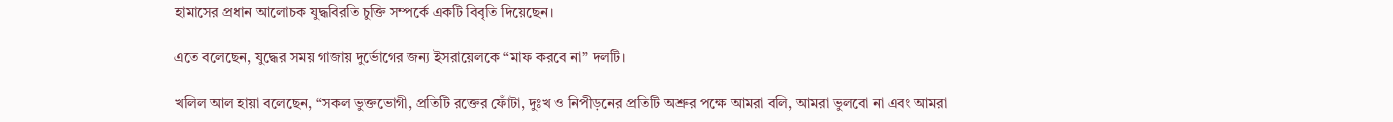হামাসের প্রধান আলোচক যুদ্ধবিরতি চুক্তি সম্পর্কে একটি বিবৃতি দিয়েছেন।

এতে বলেছেন, যুদ্ধের সময় গাজায় দুর্ভোগের জন্য ইসরায়েলকে “মাফ করবে না” দলটি।

খলিল আল হায়া বলেছেন, “সকল ভুক্তভোগী, প্রতিটি রক্তের ফোঁটা, দুঃখ ও নিপীড়নের প্রতিটি অশ্রুর পক্ষে আমরা বলি, আমরা ভুলবো না এবং আমরা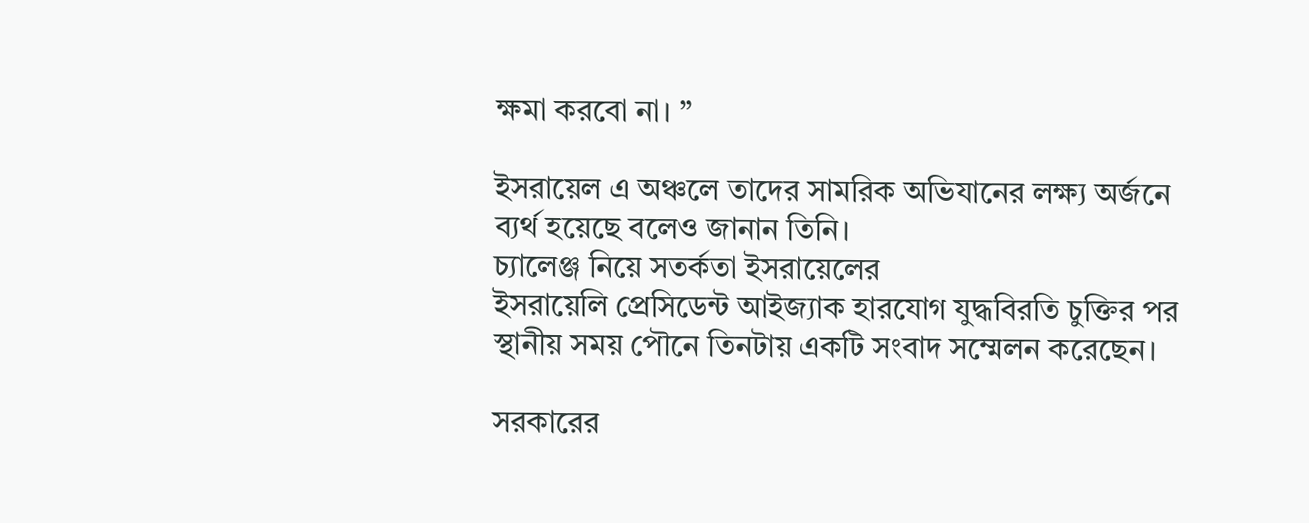ক্ষমা করবো না। ”

ইসরায়েল এ অঞ্চলে তাদের সামরিক অভিযানের লক্ষ্য অর্জনে ব্যর্থ হয়েছে বলেও জানান তিনি।
চ্যালেঞ্জ নিয়ে সতর্কতা ইসরায়েলের
ইসরায়েলি প্রেসিডেন্ট আইজ্যাক হারযোগ যুদ্ধবিরতি চুক্তির পর স্থানীয় সময় পৌনে তিনটায় একটি সংবাদ সম্মেলন করেছেন।

সরকারের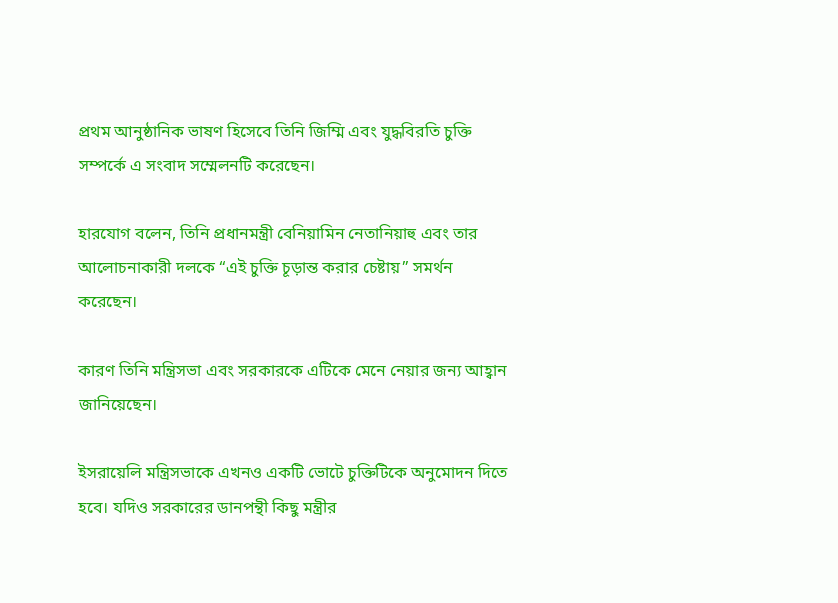প্রথম আনুষ্ঠানিক ভাষণ হিসেবে তিনি জিম্মি এবং যুদ্ধবিরতি চুক্তি সম্পর্কে এ সংবাদ সম্মেলনটি করেছেন।

হারযোগ বলেন, তিনি প্রধানমন্ত্রী বেনিয়ামিন নেতানিয়াহু এবং তার আলোচনাকারী দলকে “এই চুক্তি চূড়ান্ত করার চেষ্টায়” সমর্থন করেছেন।

কারণ তিনি মন্ত্রিসভা এবং সরকারকে এটিকে মেনে নেয়ার জন্য আহ্বান জানিয়েছেন।

ইসরায়েলি মন্ত্রিসভাকে এখনও একটি ভোটে চুক্তিটিকে অনুমোদন দিতে হবে। যদিও সরকারের ডানপন্থী কিছু মন্ত্রীর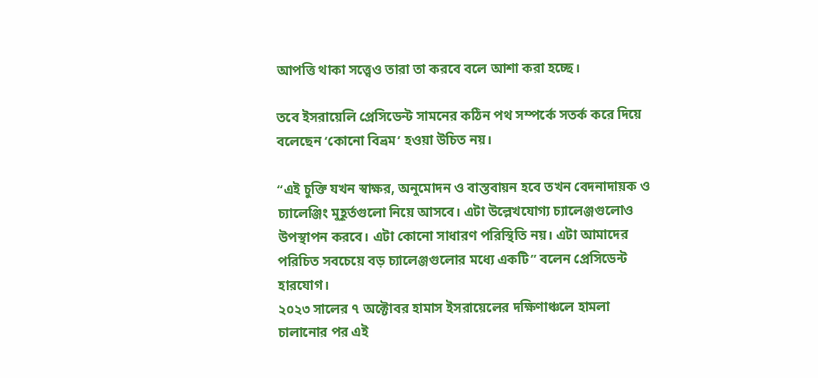আপত্তি থাকা সত্ত্বেও তারা তা করবে বলে আশা করা হচ্ছে।

তবে ইসরায়েলি প্রেসিডেন্ট সামনের কঠিন পথ সম্পর্কে সতর্ক করে দিয়ে বলেছেন ‘কোনো বিভ্রম’ হওয়া উচিত নয়।

“এই চুক্তি যখন স্বাক্ষর, অনুমোদন ও বাস্তবায়ন হবে তখন বেদনাদায়ক ও চ্যালেঞ্জিং মুহূর্তগুলো নিয়ে আসবে। এটা উল্লেখযোগ্য চ্যালেঞ্জগুলোও উপস্থাপন করবে। এটা কোনো সাধারণ পরিস্থিতি নয়। এটা আমাদের পরিচিত সবচেয়ে বড় চ্যালেঞ্জগুলোর মধ্যে একটি” বলেন প্রেসিডেন্ট হারযোগ।
২০২৩ সালের ৭ অক্টোবর হামাস ইসরায়েলের দক্ষিণাঞ্চলে হামলা চালানোর পর এই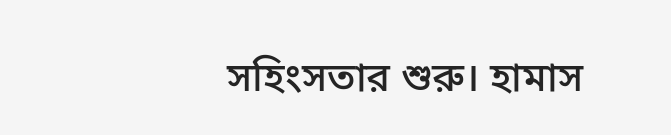সহিংসতার শুরু। হামাস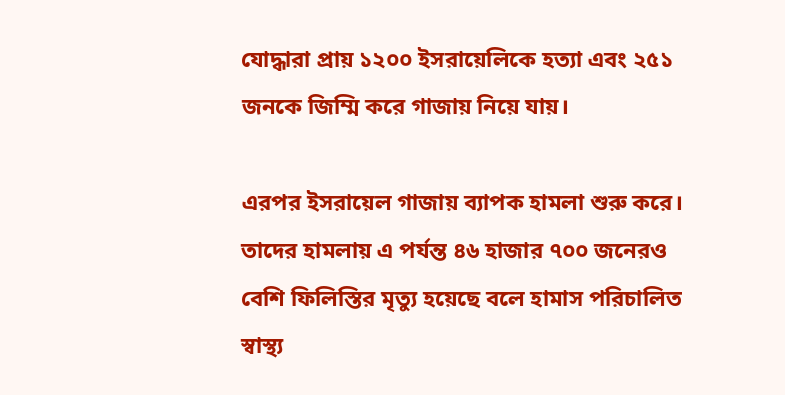যোদ্ধারা প্রায় ১২০০ ইসরায়েলিকে হত্যা এবং ২৫১ জনকে জিম্মি করে গাজায় নিয়ে যায়।

এরপর ইসরায়েল গাজায় ব্যাপক হামলা শুরু করে। তাদের হামলায় এ পর্যন্ত ৪৬ হাজার ৭০০ জনেরও বেশি ফিলিস্তির মৃত্যু হয়েছে বলে হামাস পরিচালিত স্বাস্থ্য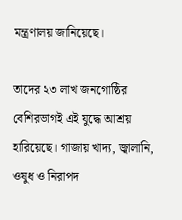মন্ত্রণালয় জানিয়েছে।

তাদের ২৩ লাখ জনগোষ্ঠির বেশিরভাগই এই যুদ্ধে আশ্রয় হারিয়েছে। গাজায় খাদ্য, জ্বালানি, ওষুধ ও নিরাপদ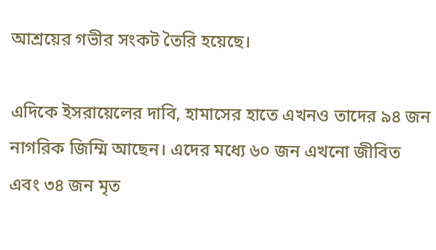আশ্রয়ের গভীর সংকট তৈরি হয়েছে।

এদিকে ইসরায়েলের দাবি, হামাসের হাতে এখনও তাদের ৯৪ জন নাগরিক জিম্মি আছেন। এদের মধ্যে ৬০ জন এখনো জীবিত এবং ৩৪ জন মৃত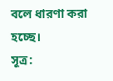বলে ধারণা করা হচ্ছে।
সূত্র: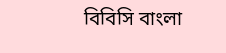বিবিসি বাংলা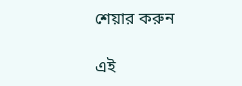শেয়ার করুন

এই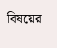বিষয়ের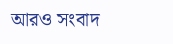আরও সংবাদ